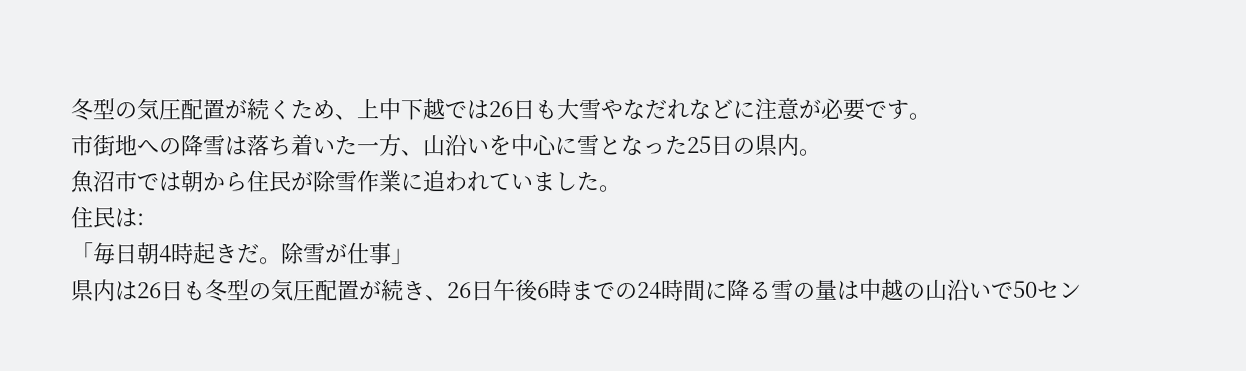冬型の気圧配置が続くため、上中下越では26日も大雪やなだれなどに注意が必要です。
市街地への降雪は落ち着いた一方、山沿いを中心に雪となった25日の県内。
魚沼市では朝から住民が除雪作業に追われていました。
住民は:
「毎日朝4時起きだ。除雪が仕事」
県内は26日も冬型の気圧配置が続き、26日午後6時までの24時間に降る雪の量は中越の山沿いで50セン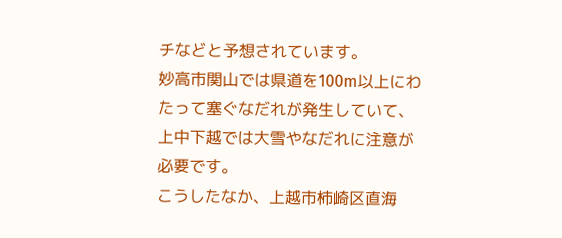チなどと予想されています。
妙高市関山では県道を100m以上にわたって塞ぐなだれが発生していて、上中下越では大雪やなだれに注意が必要です。
こうしたなか、上越市柿崎区直海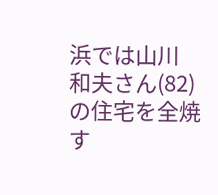浜では山川 和夫さん(82)の住宅を全焼す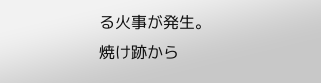る火事が発生。
焼け跡から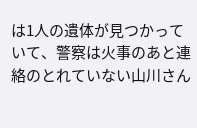は1人の遺体が見つかっていて、警察は火事のあと連絡のとれていない山川さん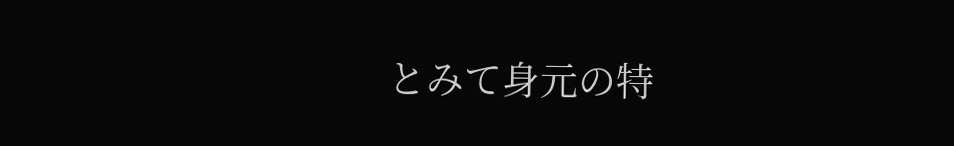とみて身元の特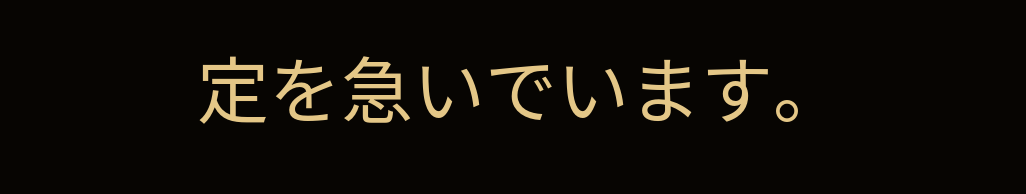定を急いでいます。